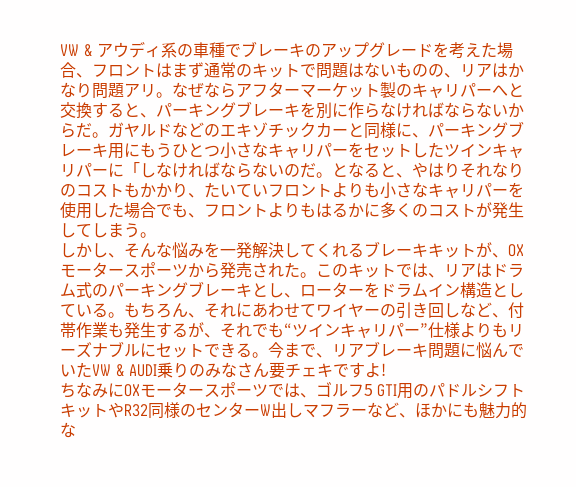VW & アウディ系の車種でブレーキのアップグレードを考えた場合、フロントはまず通常のキットで問題はないものの、リアはかなり問題アリ。なぜならアフターマーケット製のキャリパーへと交換すると、パーキングブレーキを別に作らなければならないからだ。ガヤルドなどのエキゾチックカーと同様に、パーキングブレーキ用にもうひとつ小さなキャリパーをセットしたツインキャリパーに「しなければならないのだ。となると、やはりそれなりのコストもかかり、たいていフロントよりも小さなキャリパーを使用した場合でも、フロントよりもはるかに多くのコストが発生してしまう。
しかし、そんな悩みを一発解決してくれるブレーキキットが、OXモータースポーツから発売された。このキットでは、リアはドラム式のパーキングブレーキとし、ローターをドラムイン構造としている。もちろん、それにあわせてワイヤーの引き回しなど、付帯作業も発生するが、それでも“ツインキャリパー”仕様よりもリーズナブルにセットできる。今まで、リアブレーキ問題に悩んでいたVW & AUDI乗りのみなさん要チェキですよ!
ちなみにOXモータースポーツでは、ゴルフ5 GTI用のパドルシフトキットやR32同様のセンターW出しマフラーなど、ほかにも魅力的な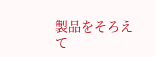製品をそろえて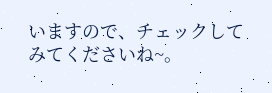いますので、チェックしてみてくださいね~。